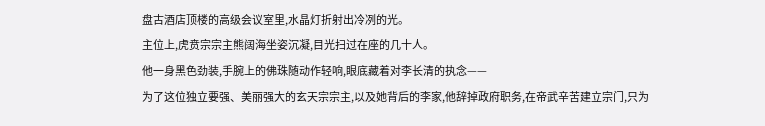盘古酒店顶楼的高级会议室里,水晶灯折射出冷冽的光。
主位上,虎贲宗宗主熊阔海坐姿沉凝,目光扫过在座的几十人。
他一身黑色劲装,手腕上的佛珠随动作轻响,眼底藏着对李长清的执念——
为了这位独立要强、美丽强大的玄天宗宗主,以及她背后的李家,他辞掉政府职务,在帝武辛苦建立宗门,只为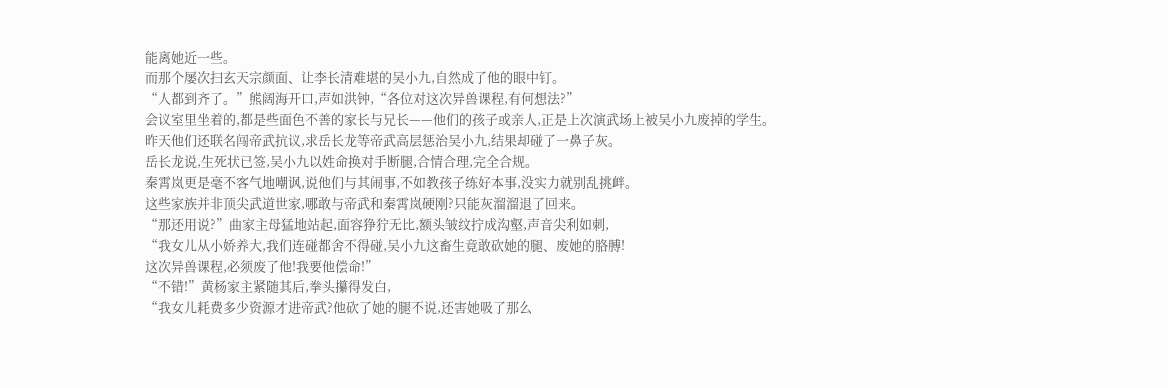能离她近一些。
而那个屡次扫玄天宗颜面、让李长清难堪的吴小九,自然成了他的眼中钉。
“人都到齐了。”熊阔海开口,声如洪钟,“各位对这次异兽课程,有何想法?”
会议室里坐着的,都是些面色不善的家长与兄长——他们的孩子或亲人,正是上次演武场上被吴小九废掉的学生。
昨天他们还联名闯帝武抗议,求岳长龙等帝武高层惩治吴小九,结果却碰了一鼻子灰。
岳长龙说,生死状已签,吴小九以姓命换对手断腿,合情合理,完全合规。
秦霄岚更是毫不客气地嘲讽,说他们与其闹事,不如教孩子练好本事,没实力就别乱挑衅。
这些家族并非顶尖武道世家,哪敢与帝武和秦霄岚硬刚?只能灰溜溜退了回来。
“那还用说?”曲家主母猛地站起,面容狰狞无比,额头皱纹拧成沟壑,声音尖利如刺,
“我女儿从小娇养大,我们连碰都舍不得碰,吴小九这畜生竟敢砍她的腿、废她的胳膊!
这次异兽课程,必须废了他!我要他偿命!”
“不错!”黄杨家主紧随其后,拳头攥得发白,
“我女儿耗费多少资源才进帝武?他砍了她的腿不说,还害她吸了那么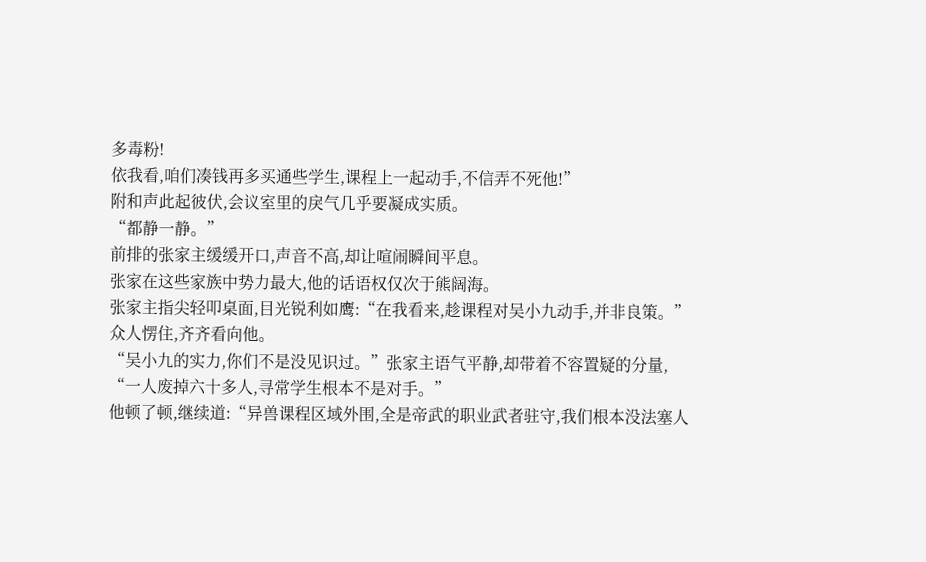多毒粉!
依我看,咱们凑钱再多买通些学生,课程上一起动手,不信弄不死他!”
附和声此起彼伏,会议室里的戾气几乎要凝成实质。
“都静一静。”
前排的张家主缓缓开口,声音不高,却让喧闹瞬间平息。
张家在这些家族中势力最大,他的话语权仅次于熊阔海。
张家主指尖轻叩桌面,目光锐利如鹰:“在我看来,趁课程对吴小九动手,并非良策。”
众人愣住,齐齐看向他。
“吴小九的实力,你们不是没见识过。”张家主语气平静,却带着不容置疑的分量,
“一人废掉六十多人,寻常学生根本不是对手。”
他顿了顿,继续道:“异兽课程区域外围,全是帝武的职业武者驻守,我们根本没法塞人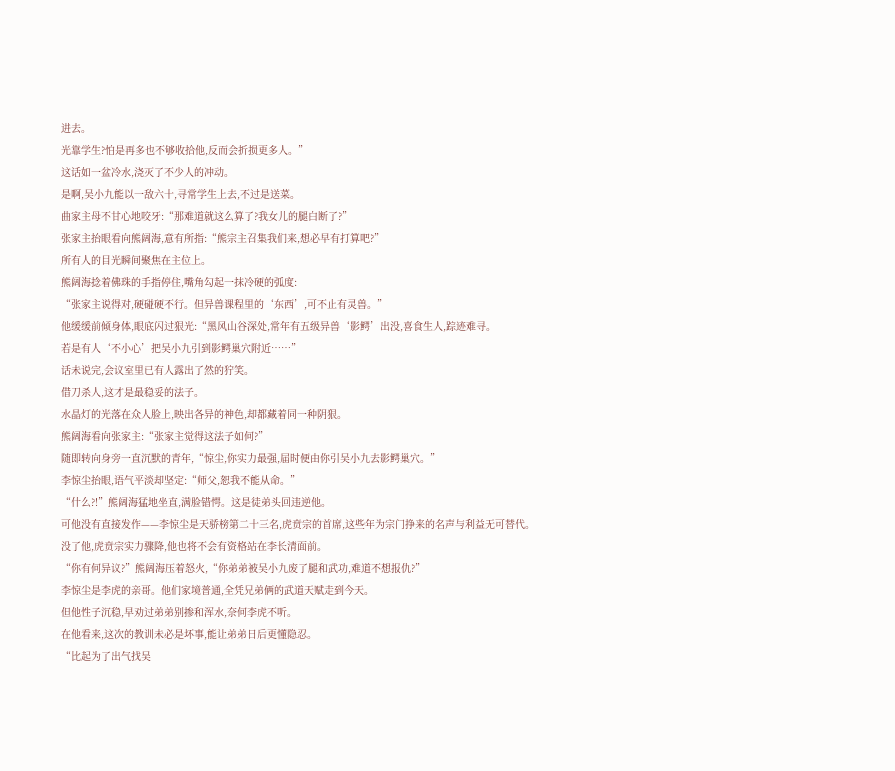进去。
光靠学生?怕是再多也不够收拾他,反而会折损更多人。”
这话如一盆冷水,浇灭了不少人的冲动。
是啊,吴小九能以一敌六十,寻常学生上去,不过是送菜。
曲家主母不甘心地咬牙:“那难道就这么算了?我女儿的腿白断了?”
张家主抬眼看向熊阔海,意有所指:“熊宗主召集我们来,想必早有打算吧?”
所有人的目光瞬间聚焦在主位上。
熊阔海捻着佛珠的手指停住,嘴角勾起一抹冷硬的弧度:
“张家主说得对,硬碰硬不行。但异兽课程里的‘东西’,可不止有灵兽。”
他缓缓前倾身体,眼底闪过狠光:“黑风山谷深处,常年有五级异兽‘影鳄’出没,喜食生人,踪迹难寻。
若是有人‘不小心’把吴小九引到影鳄巢穴附近……”
话未说完,会议室里已有人露出了然的狞笑。
借刀杀人,这才是最稳妥的法子。
水晶灯的光落在众人脸上,映出各异的神色,却都藏着同一种阴狠。
熊阔海看向张家主:“张家主觉得这法子如何?”
随即转向身旁一直沉默的青年,“惊尘,你实力最强,届时便由你引吴小九去影鳄巢穴。”
李惊尘抬眼,语气平淡却坚定:“师父,恕我不能从命。”
“什么?!”熊阔海猛地坐直,满脸错愕。这是徒弟头回违逆他。
可他没有直接发作——李惊尘是天骄榜第二十三名,虎贲宗的首席,这些年为宗门挣来的名声与利益无可替代。
没了他,虎贲宗实力骤降,他也将不会有资格站在李长清面前。
“你有何异议?”熊阔海压着怒火,“你弟弟被吴小九废了腿和武功,难道不想报仇?”
李惊尘是李虎的亲哥。他们家境普通,全凭兄弟俩的武道天赋走到今天。
但他性子沉稳,早劝过弟弟别掺和浑水,奈何李虎不听。
在他看来,这次的教训未必是坏事,能让弟弟日后更懂隐忍。
“比起为了出气找吴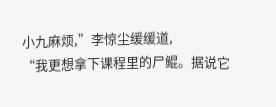小九麻烦,”李惊尘缓缓道,
“我更想拿下课程里的尸鲲。据说它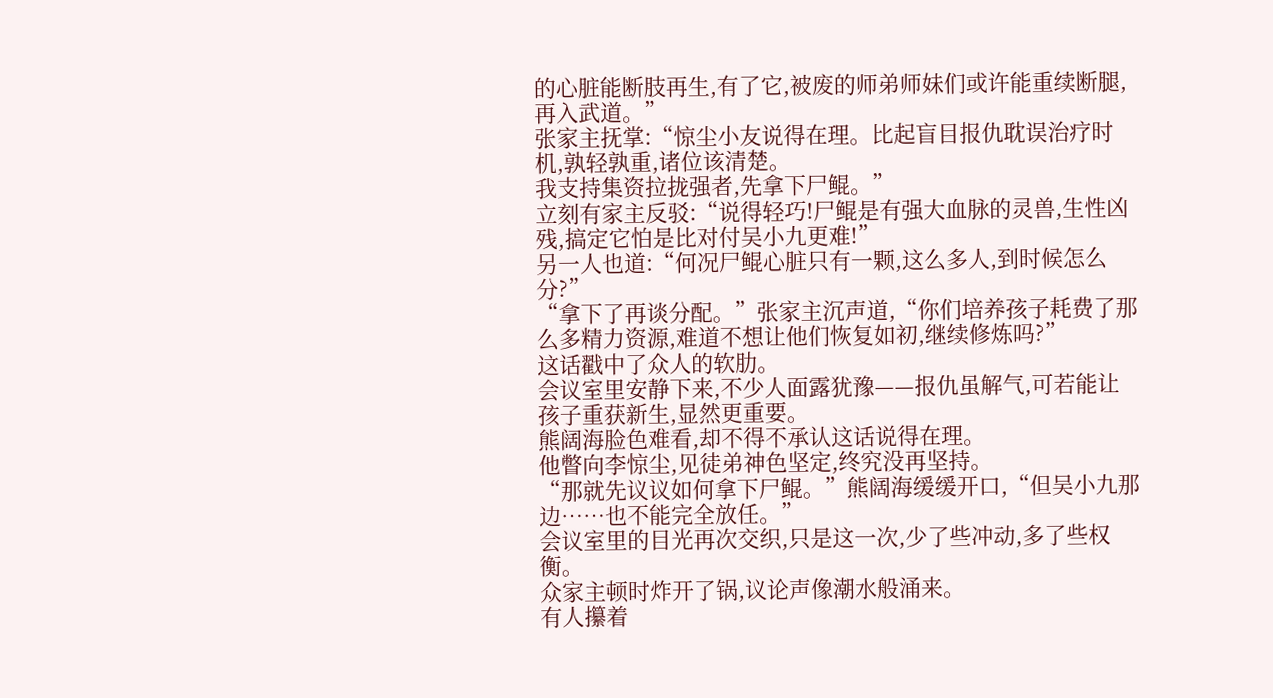的心脏能断肢再生,有了它,被废的师弟师妹们或许能重续断腿,再入武道。”
张家主抚掌:“惊尘小友说得在理。比起盲目报仇耽误治疗时机,孰轻孰重,诸位该清楚。
我支持集资拉拢强者,先拿下尸鲲。”
立刻有家主反驳:“说得轻巧!尸鲲是有强大血脉的灵兽,生性凶残,搞定它怕是比对付吴小九更难!”
另一人也道:“何况尸鲲心脏只有一颗,这么多人,到时候怎么分?”
“拿下了再谈分配。”张家主沉声道,“你们培养孩子耗费了那么多精力资源,难道不想让他们恢复如初,继续修炼吗?”
这话戳中了众人的软肋。
会议室里安静下来,不少人面露犹豫——报仇虽解气,可若能让孩子重获新生,显然更重要。
熊阔海脸色难看,却不得不承认这话说得在理。
他瞥向李惊尘,见徒弟神色坚定,终究没再坚持。
“那就先议议如何拿下尸鲲。”熊阔海缓缓开口,“但吴小九那边……也不能完全放任。”
会议室里的目光再次交织,只是这一次,少了些冲动,多了些权衡。
众家主顿时炸开了锅,议论声像潮水般涌来。
有人攥着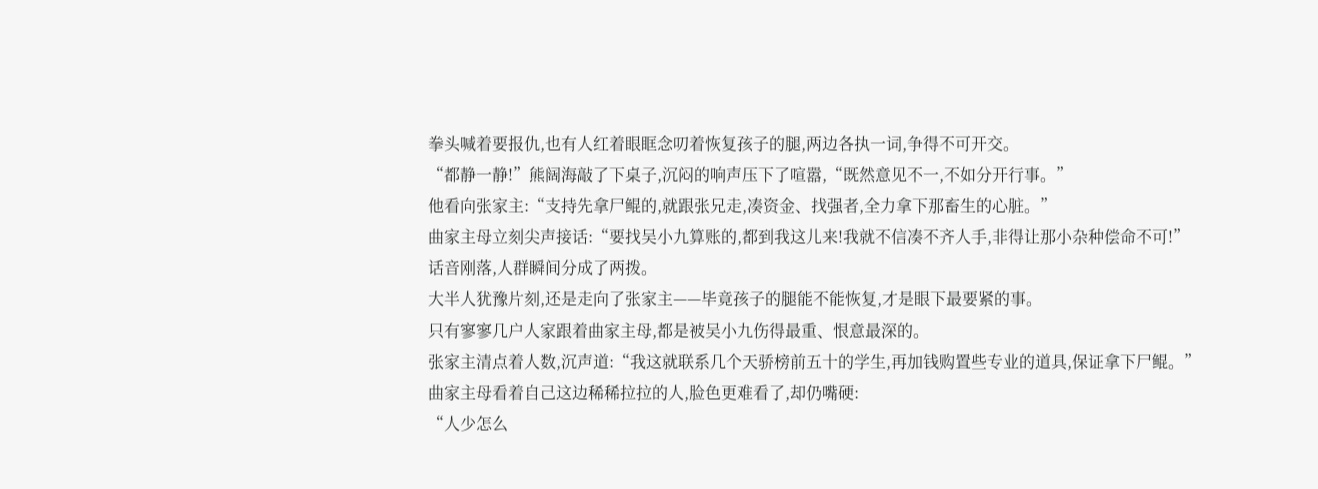拳头喊着要报仇,也有人红着眼眶念叨着恢复孩子的腿,两边各执一词,争得不可开交。
“都静一静!”熊阔海敲了下桌子,沉闷的响声压下了喧嚣,“既然意见不一,不如分开行事。”
他看向张家主:“支持先拿尸鲲的,就跟张兄走,凑资金、找强者,全力拿下那畜生的心脏。”
曲家主母立刻尖声接话:“要找吴小九算账的,都到我这儿来!我就不信凑不齐人手,非得让那小杂种偿命不可!”
话音刚落,人群瞬间分成了两拨。
大半人犹豫片刻,还是走向了张家主——毕竟孩子的腿能不能恢复,才是眼下最要紧的事。
只有寥寥几户人家跟着曲家主母,都是被吴小九伤得最重、恨意最深的。
张家主清点着人数,沉声道:“我这就联系几个天骄榜前五十的学生,再加钱购置些专业的道具,保证拿下尸鲲。”
曲家主母看着自己这边稀稀拉拉的人,脸色更难看了,却仍嘴硬:
“人少怎么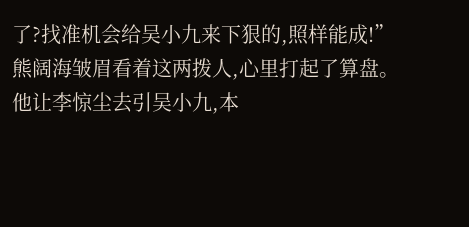了?找准机会给吴小九来下狠的,照样能成!”
熊阔海皱眉看着这两拨人,心里打起了算盘。
他让李惊尘去引吴小九,本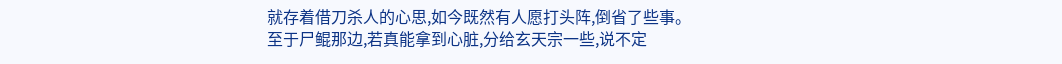就存着借刀杀人的心思,如今既然有人愿打头阵,倒省了些事。
至于尸鲲那边,若真能拿到心脏,分给玄天宗一些,说不定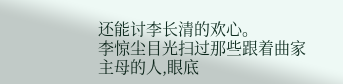还能讨李长清的欢心。
李惊尘目光扫过那些跟着曲家主母的人,眼底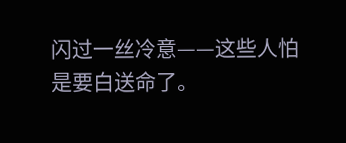闪过一丝冷意——这些人怕是要白送命了。